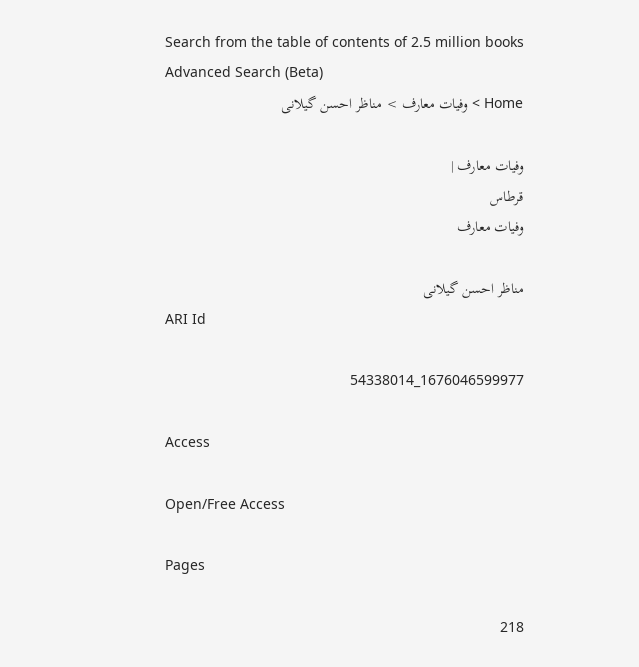Search from the table of contents of 2.5 million books
Advanced Search (Beta)
Home > وفیات معارف > مناظر احسن گیلانی

وفیات معارف |
قرطاس
وفیات معارف

مناظر احسن گیلانی
ARI Id

1676046599977_54338014

Access

Open/Free Access

Pages

218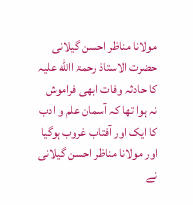مولانا مناظر احسن گیلانی
حضرت الاستاذ رحمۃ االله علیہ کا حادثہ وفات ابھی فراموش نہ ہوا تھا کہ آسمان علم و ادب کا ایک اور آفتاب غروب ہوگیا اور مولانا مناظر احسن گیلانی نے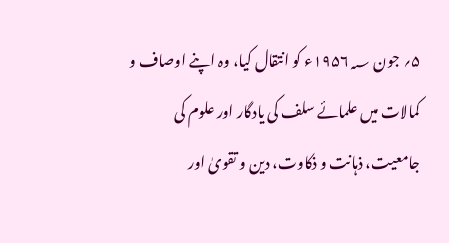۵؍ جون ۱۹۵۶؁ء کو انتقال کیا، وہ اپنے اوصاف و کمالات میں علمائے سلف کی یادگار اور علوم کی جامعیت، ذہانت و ذکاوت، دین و تقویٰ اور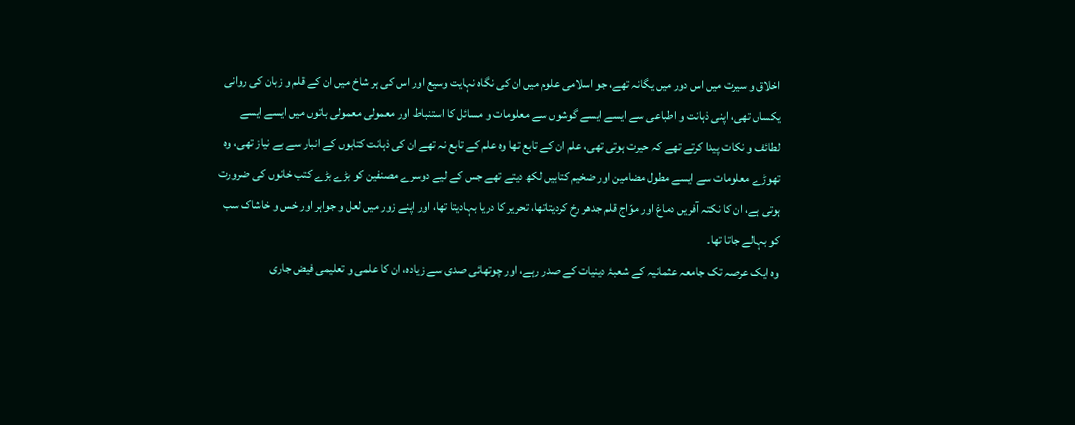اخلاق و سیرت میں اس دور میں یگانہ تھے، جو اسلامی علوم میں ان کی نگاہ نہایت وسیع اور اس کی ہر شاخ میں ان کے قلم و زبان کی روانی یکساں تھی، اپنی ذہانت و اطباعی سے ایسے ایسے گوشوں سے معلومات و مسائل کا استنباط اور معمولی معمولی باتوں میں ایسے ایسے لطائف و نکات پیدا کرتے تھے کہ حیرت ہوتی تھی، علم ان کے تابع تھا وہ علم کے تابع نہ تھے ان کی ذہانت کتابوں کے انبار سے بے نیاز تھی، وہ تھوڑے معلومات سے ایسے مطول مضامین اور ضخیم کتابیں لکھ دیتے تھے جس کے لیے دوسرے مصنفین کو بڑے بڑے کتب خانوں کی ضرورت ہوتی ہے، ان کا نکتہ آفریں دماغ اور موّاج قلم جدھر رخ کردیتاتھا، تحریر کا دریا بہادیتا تھا، اور اپنے زور میں لعل و جواہر اور خس و خاشاک سب کو بہالے جاتا تھا۔
وہ ایک عرصہ تک جامعہ عثمانیہ کے شعبۂ دینیات کے صدر رہے، اور چوتھائی صدی سے زیادہ، ان کا علمی و تعلیمی فیض جاری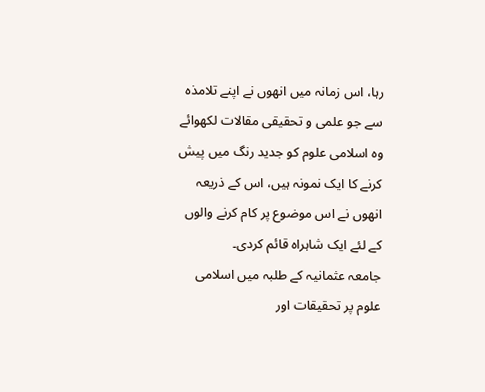رہا، اس زمانہ میں انھوں نے اپنے تلامذہ سے جو علمی و تحقیقی مقالات لکھوائے وہ اسلامی علوم کو جدید رنگ میں پیش کرنے کا ایک نمونہ ہیں، اس کے ذریعہ انھوں نے اس موضوع پر کام کرنے والوں کے لئے ایک شاہراہ قائم کردی۔
جامعہ عثمانیہ کے طلبہ میں اسلامی علوم پر تحقیقات اور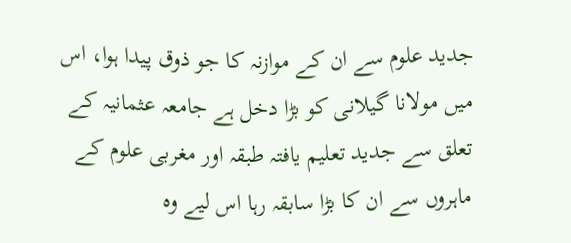جدید علوم سے ان کے موازنہ کا جو ذوق پیدا ہوا، اس میں مولانا گیلانی کو بڑا دخل ہے جامعہ عثمانیہ کے تعلق سے جدید تعلیم یافتہ طبقہ اور مغربی علوم کے ماہروں سے ان کا بڑا سابقہ رہا اس لیے وہ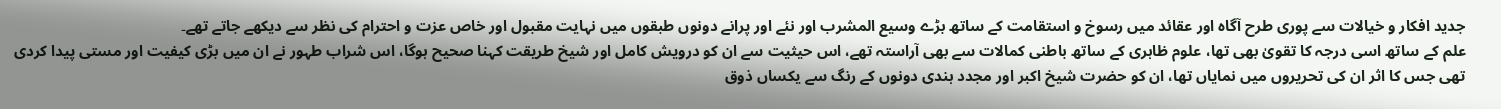جدید افکار و خیالات سے پوری طرح آگاہ اور عقائد میں رسوخ و استقامت کے ساتھ بڑے وسیع المشرب اور نئے اور پرانے دونوں طبقوں میں نہایت مقبول اور خاص عزت و احترام کی نظر سے دیکھے جاتے تھے۔
علم کے ساتھ اسی درجہ کا تقویٰ بھی تھا، علوم ظاہری کے ساتھ باطنی کمالات سے بھی آراستہ تھے، اس حیثیت سے ان کو درویش کامل اور شیخ طریقت کہنا صحیح ہوگا، اس شراب طہور نے ان میں بڑی کیفیت اور مستی پیدا کردی تھی جس کا اثر ان کی تحریروں میں نمایاں تھا، ان کو حضرت شیخ اکبر اور مجدد ہندی دونوں کے رنگ سے یکساں ذوق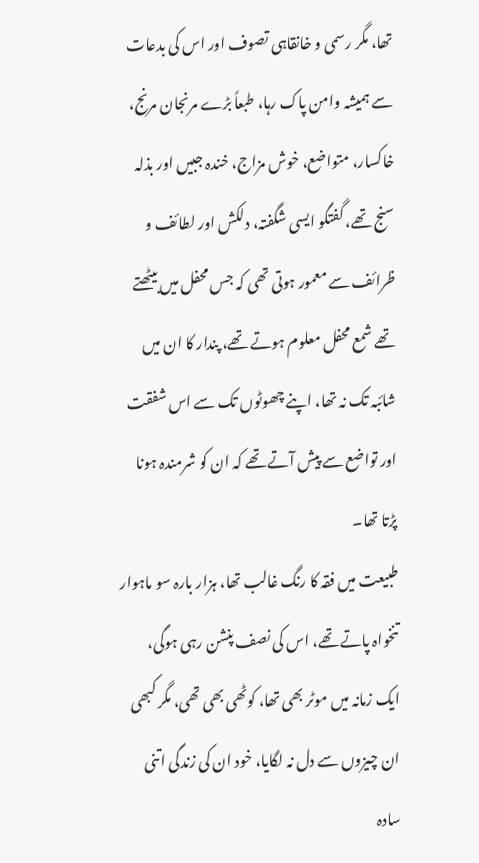تھا، مگر رسمی و خانقاہی تصوف اور اس کی بدعات سے ہمیشہ وامن پاک رہا، طبعاً بڑے مرنجان مرنج، خاکسار، متواضع، خوش مزاج، خندہ جبیں اور بذلہ سنج تھے، گفتگو ایسی شگفتہ، دلکش اور لطائف و ظرائف سے معمور ہوتی تھی کہ جس محفل میں بیٹھتے تھے شمع محفل معلوم ہوتے تھے، پندار کا ان میں شائبہ تک نہ تھا، اپنے چھوٹوں تک سے اس شفقت اور تواضع سے پیش آتے تھے کہ ان کو شرمندہ ہونا پڑتا تھا۔
طبیعت میں فقہ کا رنگ غالب تھا، ہزار بارہ سو ماہوار تنخواہ پاتے تھے، اس کی نصف پنشن رہی ہوگی، ایک زمانہ میں موٹر بھی تھا، کوٹھی بھی تھی، مگر کبھی ان چیزوں سے دل نہ لگایا، خود ان کی زندگی اتنی سادہ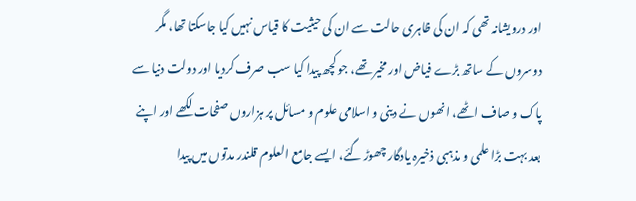اور درویشانہ تھی کہ ان کی ظاہری حالت سے ان کی حیثیت کا قیاس نہیں کیا جاسکتا تھا، مگر دوسروں کے ساتھ بڑے فیاض اور مخیر تھے، جو کچھ پیدا کیا سب صرف کردیا اور دولت دنیا سے پاک و صاف اٹھے، انھوں نے دینی و اسلامی علوم و مسائل پر ہزاروں صفحات لکھے اور اپنے بعد بہت بڑا علمی و مذہبی ذخیرہ یادگار چھوڑ گئے، ایسے جامع العلوم قلندر مدتوں میں پیدا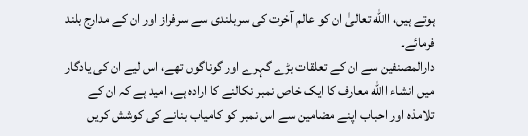ہوتے ہیں، االله تعالیٰ ان کو عالم آخرت کی سربلندی سے سرفراز اور ان کے مدارج بلند فرمائے۔
دارالمصنفین سے ان کے تعلقات بڑے گہرے اور گوناگوں تھے، اس لیے ان کی یادگار میں انشاء االله معارف کا ایک خاص نمبر نکالنے کا ارادہ ہے، امید ہے کہ ان کے تلامذہ اور احباب اپنے مضامین سے اس نمبر کو کامیاب بنانے کی کوشش کریں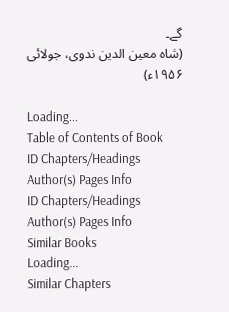گے۔
(شاہ معین الدین ندوی، جولائی ۱۹۵۶ء)

Loading...
Table of Contents of Book
ID Chapters/Headings Author(s) Pages Info
ID Chapters/Headings Author(s) Pages Info
Similar Books
Loading...
Similar Chapters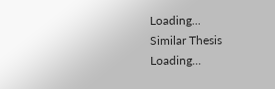Loading...
Similar Thesis
Loading...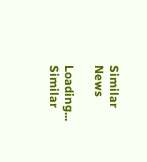Similar News

Loading...
Similar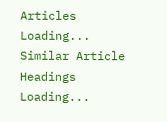Articles
Loading...
Similar Article Headings
Loading...